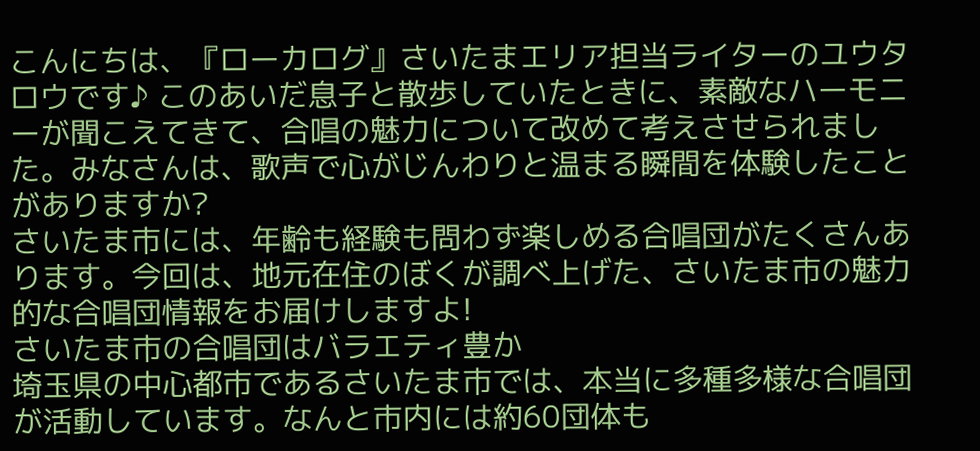こんにちは、『ローカログ』さいたまエリア担当ライターのユウタロウです♪ このあいだ息子と散歩していたときに、素敵なハーモニーが聞こえてきて、合唱の魅力について改めて考えさせられました。みなさんは、歌声で心がじんわりと温まる瞬間を体験したことがありますか?
さいたま市には、年齢も経験も問わず楽しめる合唱団がたくさんあります。今回は、地元在住のぼくが調べ上げた、さいたま市の魅力的な合唱団情報をお届けしますよ!
さいたま市の合唱団はバラエティ豊か
埼玉県の中心都市であるさいたま市では、本当に多種多様な合唱団が活動しています。なんと市内には約60団体も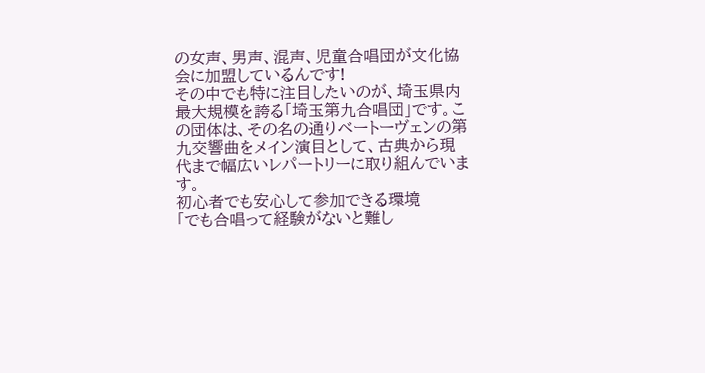の女声、男声、混声、児童合唱団が文化協会に加盟しているんです!
その中でも特に注目したいのが、埼玉県内最大規模を誇る「埼玉第九合唱団」です。この団体は、その名の通りベートーヴェンの第九交響曲をメイン演目として、古典から現代まで幅広いレパートリーに取り組んでいます。
初心者でも安心して参加できる環境
「でも合唱って経験がないと難し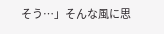そう…」そんな風に思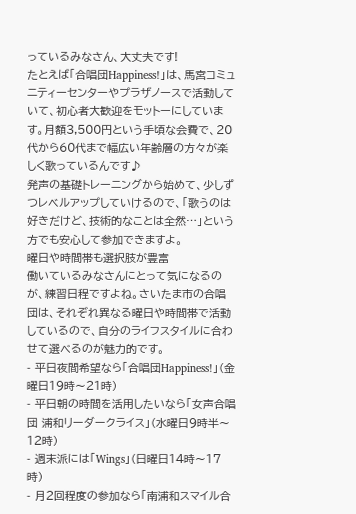っているみなさん、大丈夫です!
たとえば「合唱団Happiness!」は、馬宮コミュニティーセンターやプラザノースで活動していて、初心者大歓迎をモットーにしています。月額3,500円という手頃な会費で、20代から60代まで幅広い年齢層の方々が楽しく歌っているんです♪
発声の基礎トレーニングから始めて、少しずつレベルアップしていけるので、「歌うのは好きだけど、技術的なことは全然…」という方でも安心して参加できますよ。
曜日や時間帯も選択肢が豊富
働いているみなさんにとって気になるのが、練習日程ですよね。さいたま市の合唱団は、それぞれ異なる曜日や時間帯で活動しているので、自分のライフスタイルに合わせて選べるのが魅力的です。
- 平日夜間希望なら「合唱団Happiness!」(金曜日19時〜21時)
- 平日朝の時間を活用したいなら「女声合唱団 浦和リーダークライス」(水曜日9時半〜12時)
- 週末派には「Wings」(日曜日14時〜17時)
- 月2回程度の参加なら「南浦和スマイル合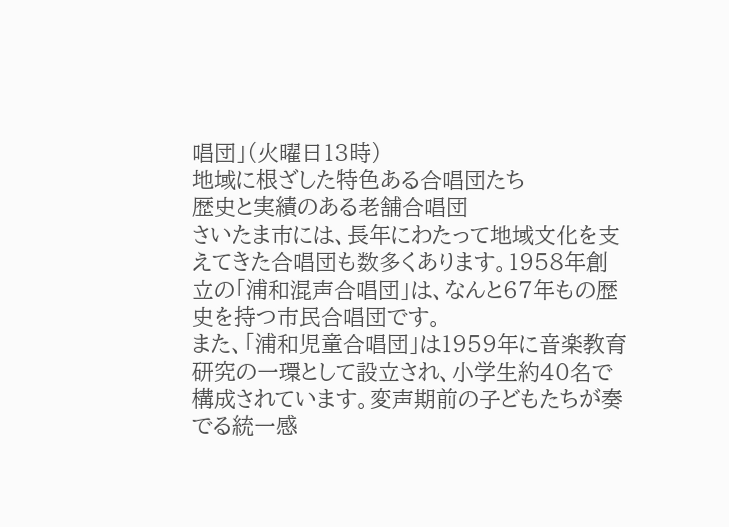唱団」(火曜日13時)
地域に根ざした特色ある合唱団たち
歴史と実績のある老舗合唱団
さいたま市には、長年にわたって地域文化を支えてきた合唱団も数多くあります。1958年創立の「浦和混声合唱団」は、なんと67年もの歴史を持つ市民合唱団です。
また、「浦和児童合唱団」は1959年に音楽教育研究の一環として設立され、小学生約40名で構成されています。変声期前の子どもたちが奏でる統一感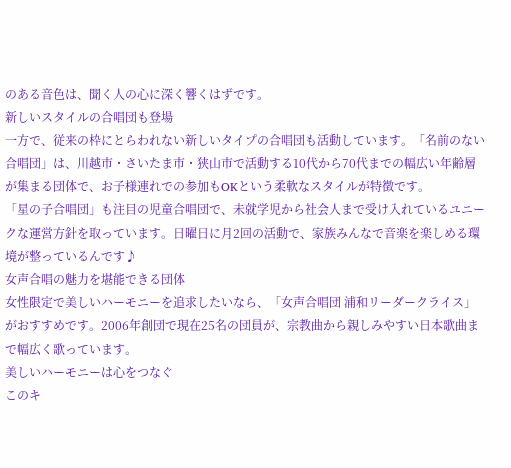のある音色は、聞く人の心に深く響くはずです。
新しいスタイルの合唱団も登場
一方で、従来の枠にとらわれない新しいタイプの合唱団も活動しています。「名前のない合唱団」は、川越市・さいたま市・狭山市で活動する10代から70代までの幅広い年齢層が集まる団体で、お子様連れでの参加もOKという柔軟なスタイルが特徴です。
「星の子合唱団」も注目の児童合唱団で、未就学児から社会人まで受け入れているユニークな運営方針を取っています。日曜日に月2回の活動で、家族みんなで音楽を楽しめる環境が整っているんです♪
女声合唱の魅力を堪能できる団体
女性限定で美しいハーモニーを追求したいなら、「女声合唱団 浦和リーダークライス」がおすすめです。2006年創団で現在25名の団員が、宗教曲から親しみやすい日本歌曲まで幅広く歌っています。
美しいハーモニーは心をつなぐ
このキ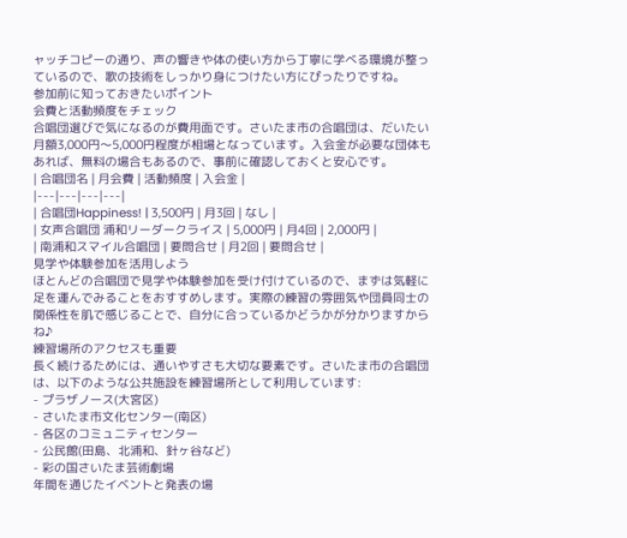ャッチコピーの通り、声の響きや体の使い方から丁寧に学べる環境が整っているので、歌の技術をしっかり身につけたい方にぴったりですね。
参加前に知っておきたいポイント
会費と活動頻度をチェック
合唱団選びで気になるのが費用面です。さいたま市の合唱団は、だいたい月額3,000円〜5,000円程度が相場となっています。入会金が必要な団体もあれば、無料の場合もあるので、事前に確認しておくと安心です。
| 合唱団名 | 月会費 | 活動頻度 | 入会金 |
|---|---|---|---|
| 合唱団Happiness! | 3,500円 | 月3回 | なし |
| 女声合唱団 浦和リーダークライス | 5,000円 | 月4回 | 2,000円 |
| 南浦和スマイル合唱団 | 要問合せ | 月2回 | 要問合せ |
見学や体験参加を活用しよう
ほとんどの合唱団で見学や体験参加を受け付けているので、まずは気軽に足を運んでみることをおすすめします。実際の練習の雰囲気や団員同士の関係性を肌で感じることで、自分に合っているかどうかが分かりますからね♪
練習場所のアクセスも重要
長く続けるためには、通いやすさも大切な要素です。さいたま市の合唱団は、以下のような公共施設を練習場所として利用しています:
- プラザノース(大宮区)
- さいたま市文化センター(南区)
- 各区のコミュニティセンター
- 公民館(田島、北浦和、針ヶ谷など)
- 彩の国さいたま芸術劇場
年間を通じたイベントと発表の場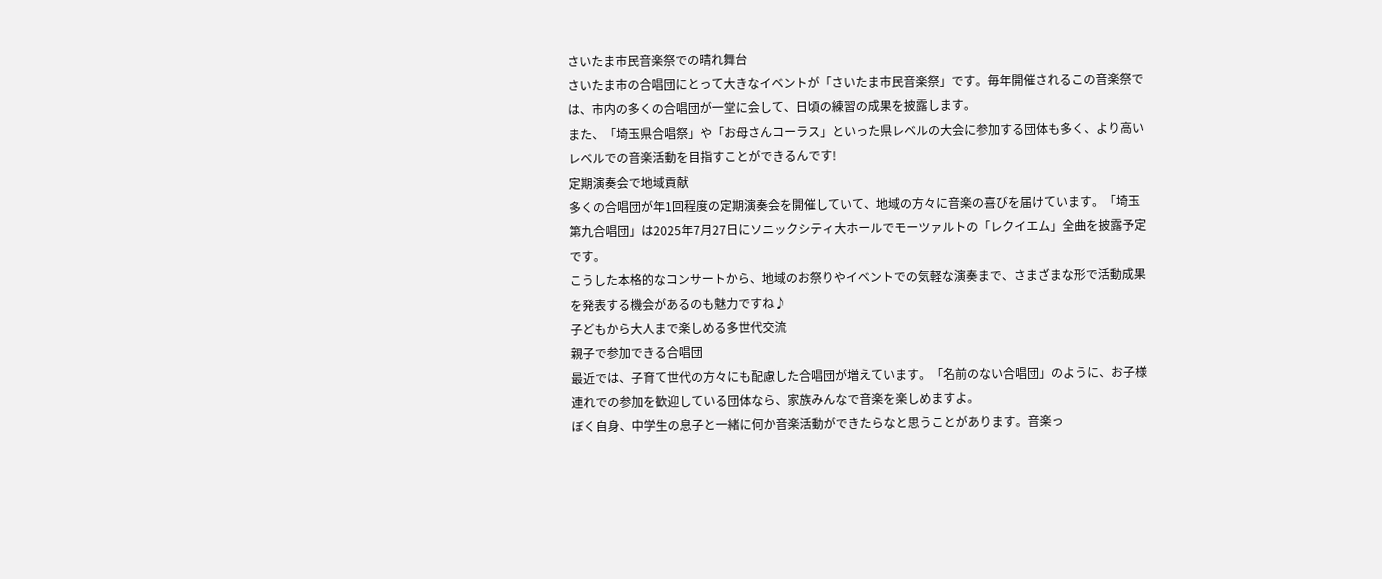さいたま市民音楽祭での晴れ舞台
さいたま市の合唱団にとって大きなイベントが「さいたま市民音楽祭」です。毎年開催されるこの音楽祭では、市内の多くの合唱団が一堂に会して、日頃の練習の成果を披露します。
また、「埼玉県合唱祭」や「お母さんコーラス」といった県レベルの大会に参加する団体も多く、より高いレベルでの音楽活動を目指すことができるんです!
定期演奏会で地域貢献
多くの合唱団が年1回程度の定期演奏会を開催していて、地域の方々に音楽の喜びを届けています。「埼玉第九合唱団」は2025年7月27日にソニックシティ大ホールでモーツァルトの「レクイエム」全曲を披露予定です。
こうした本格的なコンサートから、地域のお祭りやイベントでの気軽な演奏まで、さまざまな形で活動成果を発表する機会があるのも魅力ですね♪
子どもから大人まで楽しめる多世代交流
親子で参加できる合唱団
最近では、子育て世代の方々にも配慮した合唱団が増えています。「名前のない合唱団」のように、お子様連れでの参加を歓迎している団体なら、家族みんなで音楽を楽しめますよ。
ぼく自身、中学生の息子と一緒に何か音楽活動ができたらなと思うことがあります。音楽っ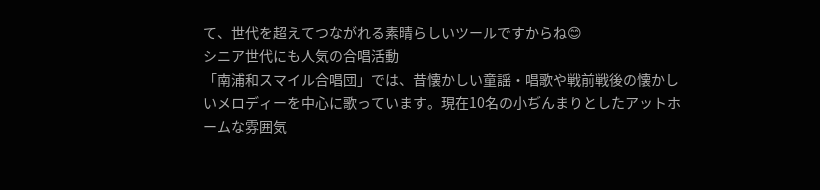て、世代を超えてつながれる素晴らしいツールですからね😊
シニア世代にも人気の合唱活動
「南浦和スマイル合唱団」では、昔懐かしい童謡・唱歌や戦前戦後の懐かしいメロディーを中心に歌っています。現在10名の小ぢんまりとしたアットホームな雰囲気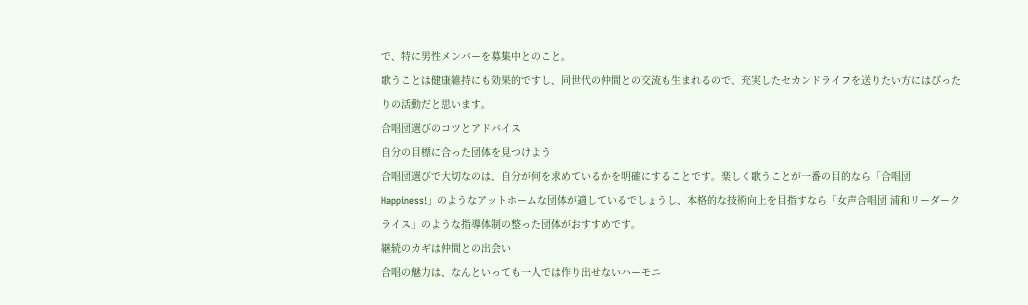で、特に男性メンバーを募集中とのこと。
歌うことは健康維持にも効果的ですし、同世代の仲間との交流も生まれるので、充実したセカンドライフを送りたい方にはぴったりの活動だと思います。
合唱団選びのコツとアドバイス
自分の目標に合った団体を見つけよう
合唱団選びで大切なのは、自分が何を求めているかを明確にすることです。楽しく歌うことが一番の目的なら「合唱団Happiness!」のようなアットホームな団体が適しているでしょうし、本格的な技術向上を目指すなら「女声合唱団 浦和リーダークライス」のような指導体制の整った団体がおすすめです。
継続のカギは仲間との出会い
合唱の魅力は、なんといっても一人では作り出せないハーモニ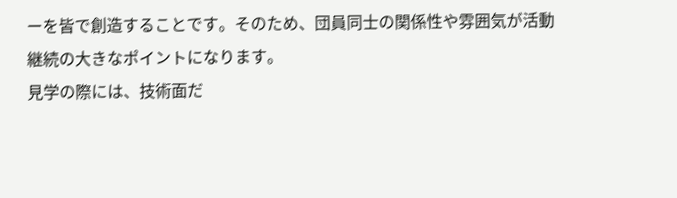ーを皆で創造することです。そのため、団員同士の関係性や雰囲気が活動継続の大きなポイントになります。
見学の際には、技術面だ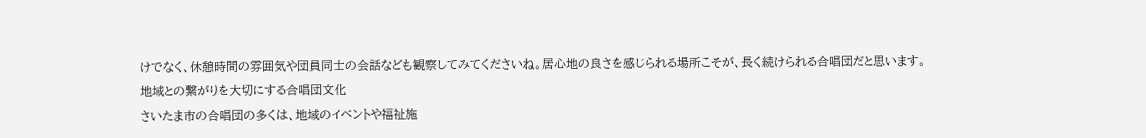けでなく、休憩時間の雰囲気や団員同士の会話なども観察してみてくださいね。居心地の良さを感じられる場所こそが、長く続けられる合唱団だと思います。
地域との繋がりを大切にする合唱団文化
さいたま市の合唱団の多くは、地域のイベントや福祉施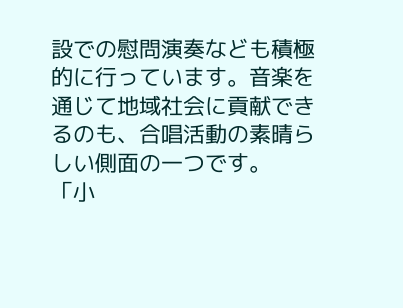設での慰問演奏なども積極的に行っています。音楽を通じて地域社会に貢献できるのも、合唱活動の素晴らしい側面の一つです。
「小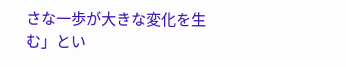さな一歩が大きな変化を生む」とい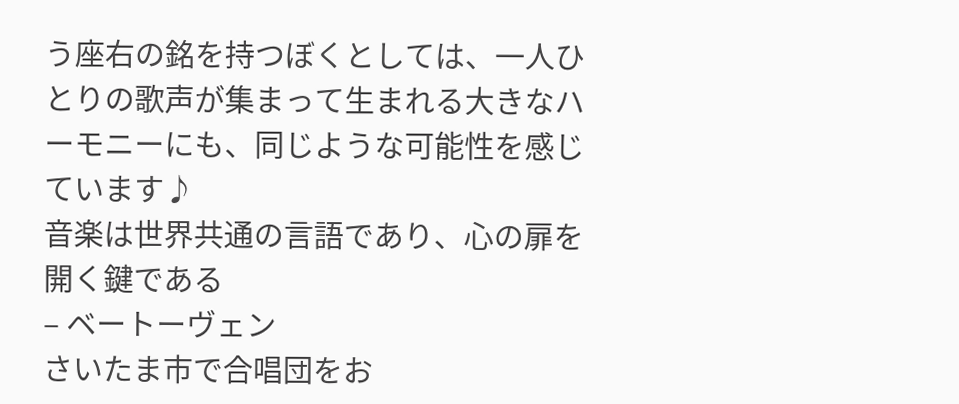う座右の銘を持つぼくとしては、一人ひとりの歌声が集まって生まれる大きなハーモニーにも、同じような可能性を感じています♪
音楽は世界共通の言語であり、心の扉を開く鍵である
– ベートーヴェン
さいたま市で合唱団をお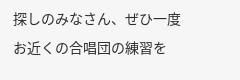探しのみなさん、ぜひ一度お近くの合唱団の練習を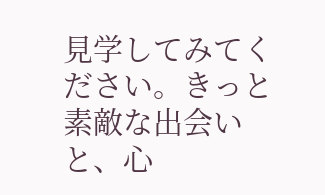見学してみてください。きっと素敵な出会いと、心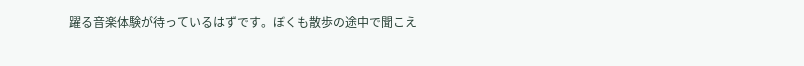躍る音楽体験が待っているはずです。ぼくも散歩の途中で聞こえ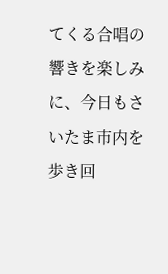てくる合唱の響きを楽しみに、今日もさいたま市内を歩き回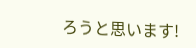ろうと思います!